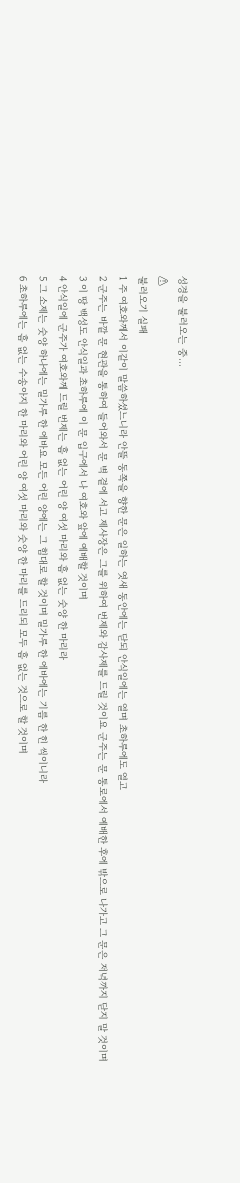성경을 불러오는 중...
⚠
불러오기 실패
1 주 여호와께서 이같이 말씀하셨느니라 안뜰 동쪽을 향한 문은 일하는 엿새 동안에는 닫되 안식일에는 열며 초하루에도 열고
2 군주는 바깥 문 현관을 통하여 들어와서 문 벽 곁에 서고 제사장은 그를 위하여 번제와 감사제를 드릴 것이요 군주는 문 통로에서 예배한 후에 밖으로 나가고 그 문은 저녁까지 닫지 말 것이며
3 이 땅 백성도 안식일과 초하루에 이 문 입구에서 나 여호와 앞에 예배할 것이며
4 안식일에 군주가 여호와께 드릴 번제는 흠 없는 어린 양 여섯 마리와 흠 없는 숫양 한 마리라
5 그 소제는 숫양 하나에는 밀가루 한 에바요 모든 어린 양에는 그 힘대로 할 것이며 밀가루 한 에바에는 기름 한 힌 씩이니라
6 초하루에는 흠 없는 수송아지 한 마리와 어린 양 여섯 마리와 숫양 한 마리를 드리되 모두 흠 없는 것으로 할 것이며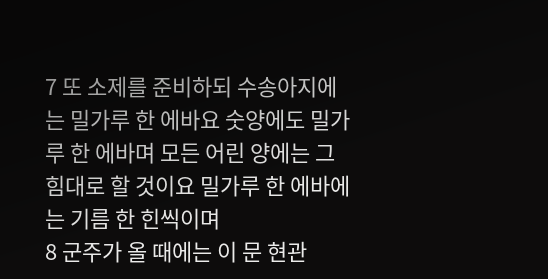7 또 소제를 준비하되 수송아지에는 밀가루 한 에바요 숫양에도 밀가루 한 에바며 모든 어린 양에는 그 힘대로 할 것이요 밀가루 한 에바에는 기름 한 힌씩이며
8 군주가 올 때에는 이 문 현관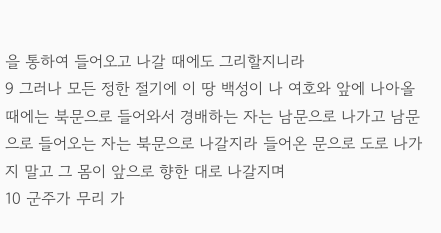을 통하여 들어오고 나갈 때에도 그리할지니라
9 그러나 모든 정한 절기에 이 땅 백성이 나 여호와 앞에 나아올 때에는 북문으로 들어와서 경배하는 자는 남문으로 나가고 남문으로 들어오는 자는 북문으로 나갈지라 들어온 문으로 도로 나가지 말고 그 몸이 앞으로 향한 대로 나갈지며
10 군주가 무리 가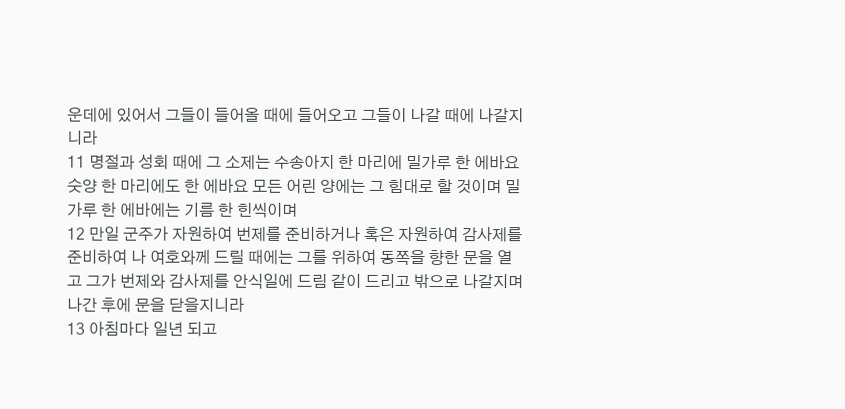운데에 있어서 그들이 들어올 때에 들어오고 그들이 나갈 때에 나갈지니라
11 명절과 성회 때에 그 소제는 수송아지 한 마리에 밀가루 한 에바요 숫양 한 마리에도 한 에바요 모든 어린 양에는 그 힘대로 할 것이며 밀가루 한 에바에는 기름 한 힌씩이며
12 만일 군주가 자원하여 번제를 준비하거나 혹은 자원하여 감사제를 준비하여 나 여호와께 드릴 때에는 그를 위하여 동쪽을 향한 문을 열고 그가 번제와 감사제를 안식일에 드림 같이 드리고 밖으로 나갈지며 나간 후에 문을 닫을지니라
13 아침마다 일년 되고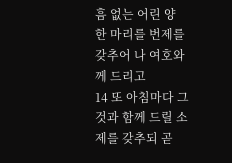흠 없는 어린 양 한 마리를 번제를 갖추어 나 여호와께 드리고
14 또 아침마다 그것과 함께 드릴 소제를 갖추되 곧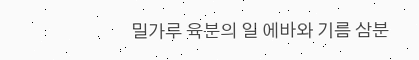밀가루 육분의 일 에바와 기름 삼분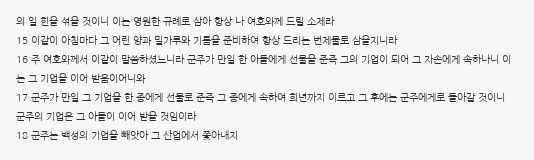의 일 힌을 섞을 것이니 이는 영원한 규례로 삼아 항상 나 여호와께 드릴 소제라
15 이같이 아침마다 그 어린 양과 밀가루와 기름을 준비하여 항상 드리는 번제물로 삼을지니라
16 주 여호와께서 이같이 말씀하셨느니라 군주가 만일 한 아들에게 선물을 준즉 그의 기업이 되어 그 자손에게 속하나니 이는 그 기업을 이어 받음이어니와
17 군주가 만일 그 기업을 한 종에게 선물로 준즉 그 종에게 속하여 희년까지 이르고 그 후에는 군주에게로 돌아갈 것이니 군주의 기업은 그 아들이 이어 받을 것임이라
18 군주는 백성의 기업을 빼앗아 그 산업에서 쫓아내지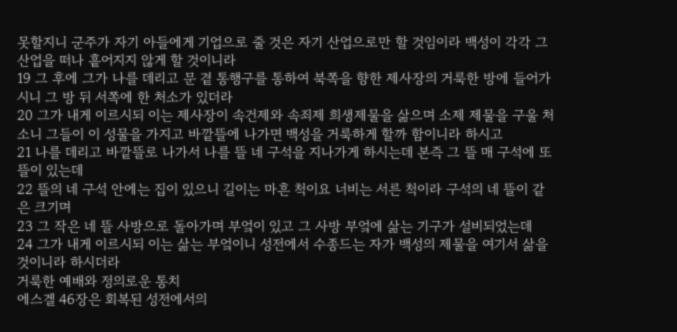못할지니 군주가 자기 아들에게 기업으로 줄 것은 자기 산업으로만 할 것임이라 백성이 각각 그 산업을 떠나 흩어지지 않게 할 것이니라
19 그 후에 그가 나를 데리고 문 곁 통행구를 통하여 북쪽을 향한 제사장의 거룩한 방에 들어가시니 그 방 뒤 서쪽에 한 처소가 있더라
20 그가 내게 이르시되 이는 제사장이 속건제와 속죄제 희생제물을 삶으며 소제 제물을 구울 처소니 그들이 이 성물을 가지고 바깥뜰에 나가면 백성을 거룩하게 할까 함이니라 하시고
21 나를 데리고 바깥뜰로 나가서 나를 뜰 네 구석을 지나가게 하시는데 본즉 그 뜰 매 구석에 또 뜰이 있는데
22 뜰의 네 구석 안에는 집이 있으니 길이는 마흔 척이요 너비는 서른 척이라 구석의 네 뜰이 같은 크기며
23 그 작은 네 뜰 사방으로 돌아가며 부엌이 있고 그 사방 부엌에 삶는 기구가 설비되었는데
24 그가 내게 이르시되 이는 삶는 부엌이니 성전에서 수종드는 자가 백성의 제물을 여기서 삶을 것이니라 하시더라
거룩한 예배와 정의로운 통치
에스겔 46장은 회복된 성전에서의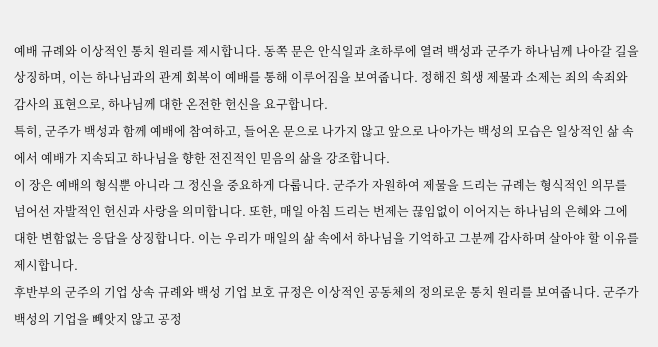예배 규례와 이상적인 통치 원리를 제시합니다. 동쪽 문은 안식일과 초하루에 열려 백성과 군주가 하나님께 나아갈 길을 상징하며, 이는 하나님과의 관계 회복이 예배를 통해 이루어짐을 보여줍니다. 정해진 희생 제물과 소제는 죄의 속죄와 감사의 표현으로, 하나님께 대한 온전한 헌신을 요구합니다.
특히, 군주가 백성과 함께 예배에 참여하고, 들어온 문으로 나가지 않고 앞으로 나아가는 백성의 모습은 일상적인 삶 속에서 예배가 지속되고 하나님을 향한 전진적인 믿음의 삶을 강조합니다.
이 장은 예배의 형식뿐 아니라 그 정신을 중요하게 다룹니다. 군주가 자원하여 제물을 드리는 규례는 형식적인 의무를 넘어선 자발적인 헌신과 사랑을 의미합니다. 또한, 매일 아침 드리는 번제는 끊임없이 이어지는 하나님의 은혜와 그에 대한 변함없는 응답을 상징합니다. 이는 우리가 매일의 삶 속에서 하나님을 기억하고 그분께 감사하며 살아야 할 이유를 제시합니다.
후반부의 군주의 기업 상속 규례와 백성 기업 보호 규정은 이상적인 공동체의 정의로운 통치 원리를 보여줍니다. 군주가 백성의 기업을 빼앗지 않고 공정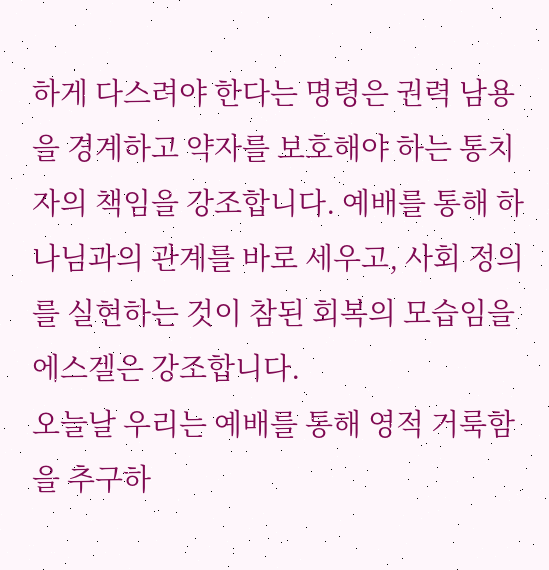하게 다스려야 한다는 명령은 권력 남용을 경계하고 약자를 보호해야 하는 통치자의 책임을 강조합니다. 예배를 통해 하나님과의 관계를 바로 세우고, 사회 정의를 실현하는 것이 참된 회복의 모습임을 에스겔은 강조합니다.
오늘날 우리는 예배를 통해 영적 거룩함을 추구하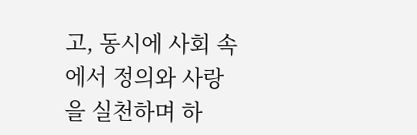고, 동시에 사회 속에서 정의와 사랑을 실천하며 하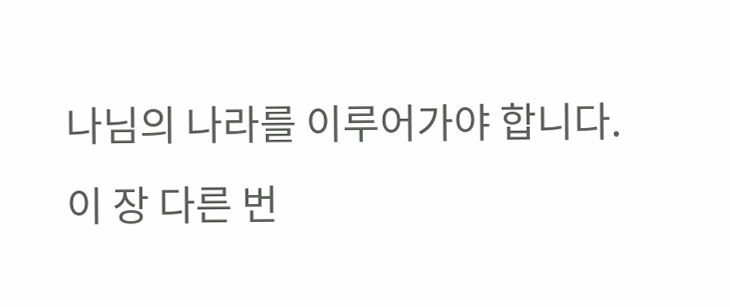나님의 나라를 이루어가야 합니다.
이 장 다른 번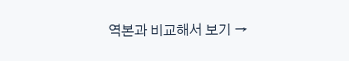역본과 비교해서 보기 →